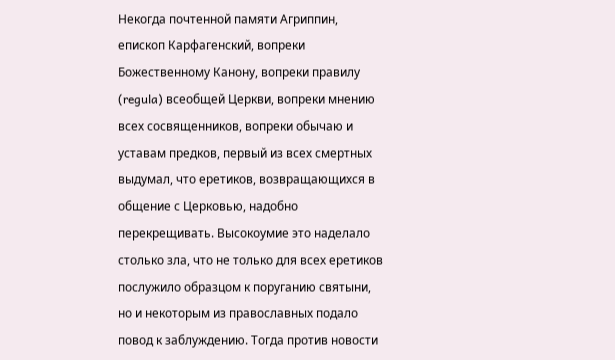Некогда почтенной памяти Агриппин, епископ Карфагенский, вопреки Божественному Канону, вопреки правилу (regula) всеобщей Церкви, вопреки мнению всех сосвященников, вопреки обычаю и уставам предков, первый из всех смертных выдумал, что еретиков, возвращающихся в общение с Церковью, надобно перекрещивать. Высокоумие это наделало столько зла, что не только для всех еретиков послужило образцом к поруганию святыни, но и некоторым из православных подало повод к заблуждению. Тогда против новости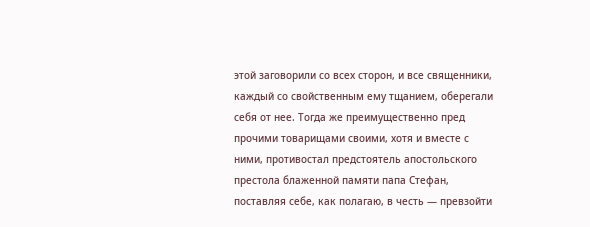этой заговорили со всех сторон, и все священники, каждый со свойственным ему тщанием, оберегали себя от нее. Тогда же преимущественно пред прочими товарищами своими, хотя и вместе с ними, противостал предстоятель апостольского престола блаженной памяти папа Стефан, поставляя себе, как полагаю, в честь — превзойти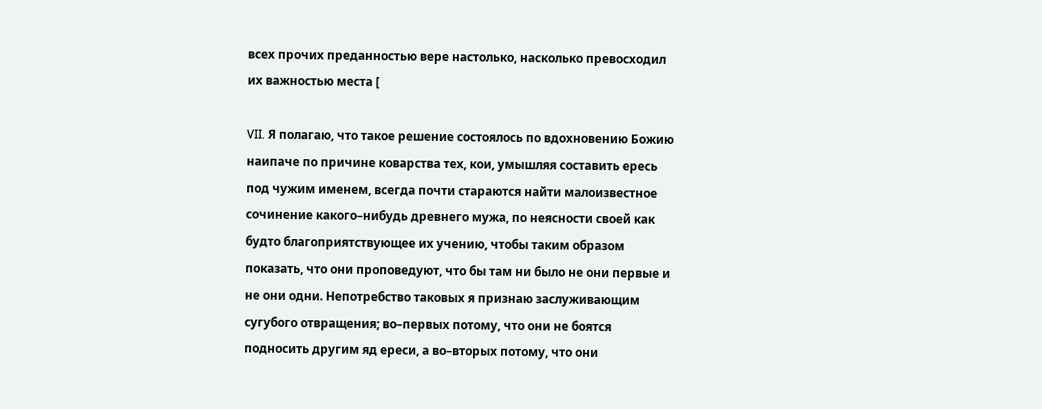всех прочих преданностью вере настолько, насколько превосходил их важностью места [

VII. Я полагаю, что такое решение состоялось по вдохновению Божию наипаче по причине коварства тех, кои, умышляя составить ересь под чужим именем, всегда почти стараются найти малоизвестное сочинение какого–нибудь древнего мужа, по неясности своей как будто благоприятствующее их учению, чтобы таким образом показать, что они проповедуют, что бы там ни было не они первые и не они одни. Непотребство таковых я признаю заслуживающим сугубого отвращения; во–первых потому, что они не боятся подносить другим яд ереси, а во–вторых потому, что они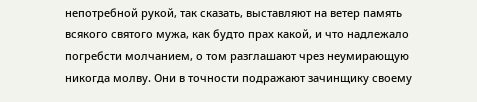непотребной рукой, так сказать, выставляют на ветер память всякого святого мужа, как будто прах какой, и что надлежало погребсти молчанием, о том разглашают чрез неумирающую никогда молву. Они в точности подражают зачинщику своему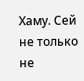Хаму. Сей не только не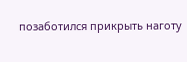позаботился прикрыть наготу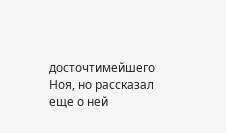досточтимейшего Ноя, но рассказал еще о ней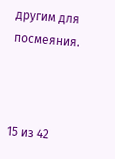другим для посмеяния.



15 из 42